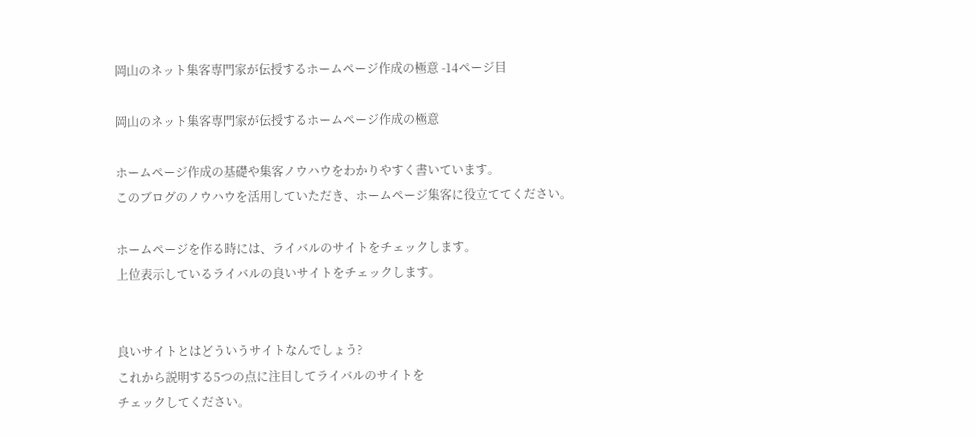岡山のネット集客専門家が伝授するホームページ作成の極意 -14ページ目

岡山のネット集客専門家が伝授するホームページ作成の極意

ホームページ作成の基礎や集客ノウハウをわかりやすく書いています。
このブログのノウハウを活用していただき、ホームページ集客に役立ててください。

ホームページを作る時には、ライバルのサイトをチェックします。
上位表示しているライバルの良いサイトをチェックします。


良いサイトとはどういうサイトなんでしょう?
これから説明する5つの点に注目してライバルのサイトを
チェックしてください。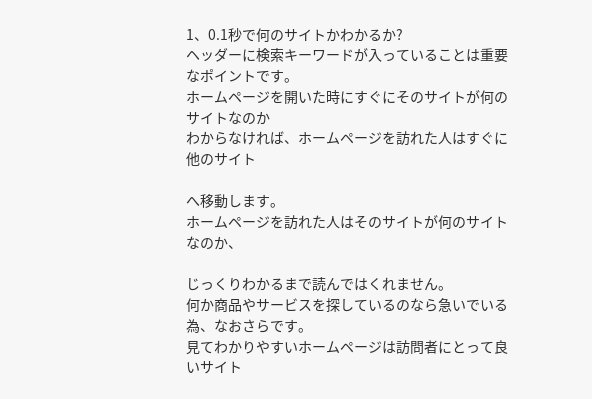1、0.1秒で何のサイトかわかるか?
ヘッダーに検索キーワードが入っていることは重要なポイントです。
ホームページを開いた時にすぐにそのサイトが何のサイトなのか
わからなければ、ホームページを訪れた人はすぐに他のサイト

へ移動します。
ホームページを訪れた人はそのサイトが何のサイトなのか、

じっくりわかるまで読んではくれません。
何か商品やサービスを探しているのなら急いでいる為、なおさらです。
見てわかりやすいホームページは訪問者にとって良いサイト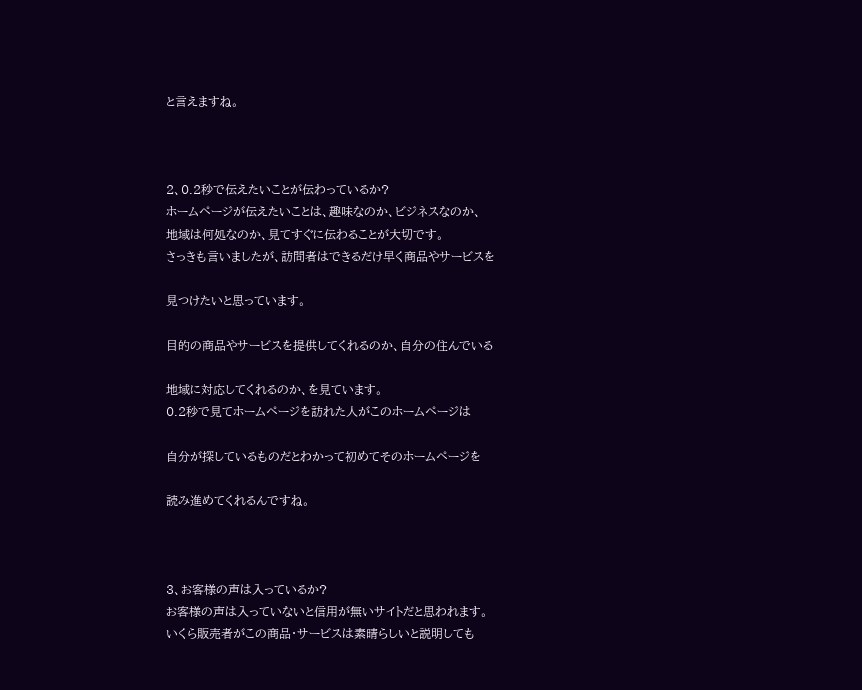と言えますね。



2、0.2秒で伝えたいことが伝わっているか?
ホームページが伝えたいことは、趣味なのか、ビジネスなのか、
地域は何処なのか、見てすぐに伝わることが大切です。
さっきも言いましたが、訪問者はできるだけ早く商品やサービスを

見つけたいと思っています。

目的の商品やサービスを提供してくれるのか、自分の住んでいる

地域に対応してくれるのか、を見ています。
0.2秒で見てホームページを訪れた人がこのホームページは

自分が探しているものだとわかって初めてそのホームページを

読み進めてくれるんですね。



3、お客様の声は入っているか?
お客様の声は入っていないと信用が無いサイトだと思われます。
いくら販売者がこの商品・サービスは素晴らしいと説明しても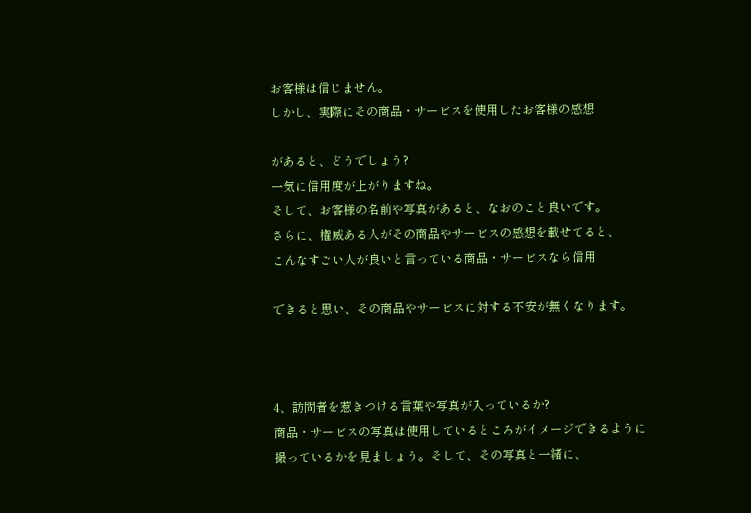お客様は信じません。
しかし、実際にその商品・サービスを使用したお客様の感想

があると、どうでしょう?
一気に信用度が上がりますね。
そして、お客様の名前や写真があると、なおのこと良いです。
さらに、権威ある人がその商品やサービスの感想を載せてると、
こんなすごい人が良いと言っている商品・サービスなら信用

できると思い、その商品やサービスに対する不安が無くなります。



4、訪問者を惹きつける言葉や写真が入っているか?
商品・サービスの写真は使用しているところがイメージできるように
撮っているかを見ましょう。そして、その写真と一緒に、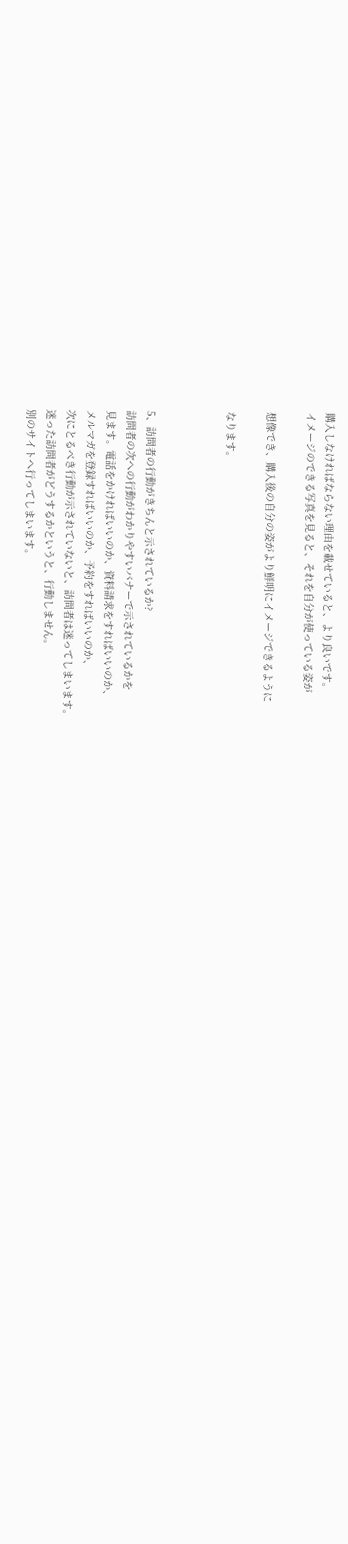購入しなければならない理由を載せていると、より良いです。
イメージのできる写真を見ると、それを自分が使っている姿が

想像でき、購入後の自分の姿がより鮮明にイメージできるように

なります。



5、訪問者の行動がきちんと示されているか?
訪問者の次への行動がわかりやすいバナーで示されているかを
見ます。電話をかければいいのか、資料請求をすればいいのか、
メルマガを登録すればいいのか、予約をすればいいのか、
次にとるべき行動が示されていないと、訪問者は迷ってしまいます。
迷った訪問者がどうするかというと、行動しません。
別のサイトへ行ってしまいます。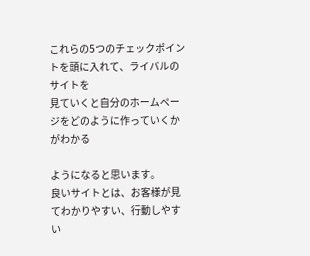これらの5つのチェックポイントを頭に入れて、ライバルのサイトを
見ていくと自分のホームページをどのように作っていくかがわかる

ようになると思います。
良いサイトとは、お客様が見てわかりやすい、行動しやすい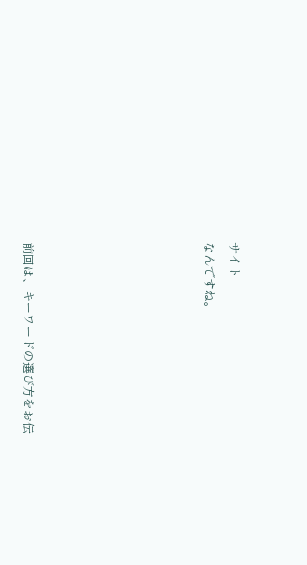サイト
なんですね。






前回は、キーワードの選び方をお伝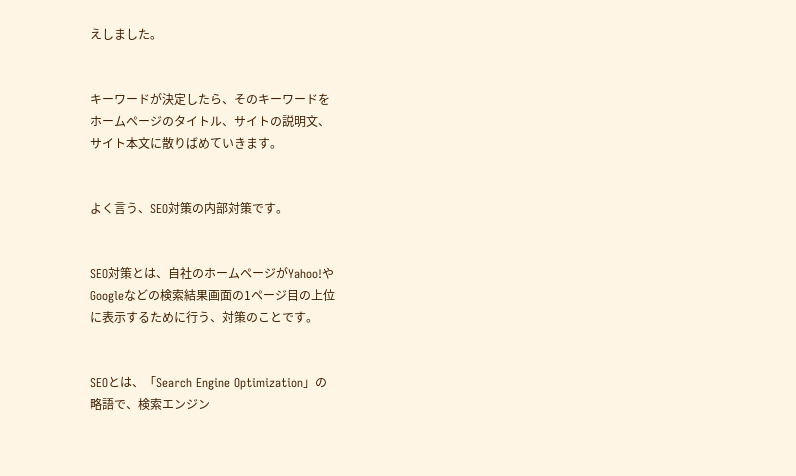えしました。


キーワードが決定したら、そのキーワードを
ホームページのタイトル、サイトの説明文、
サイト本文に散りばめていきます。


よく言う、SEO対策の内部対策です。


SEO対策とは、自社のホームページがYahoo!や
Googleなどの検索結果画面の1ページ目の上位
に表示するために行う、対策のことです。


SEOとは、「Search Engine Optimization」の
略語で、検索エンジン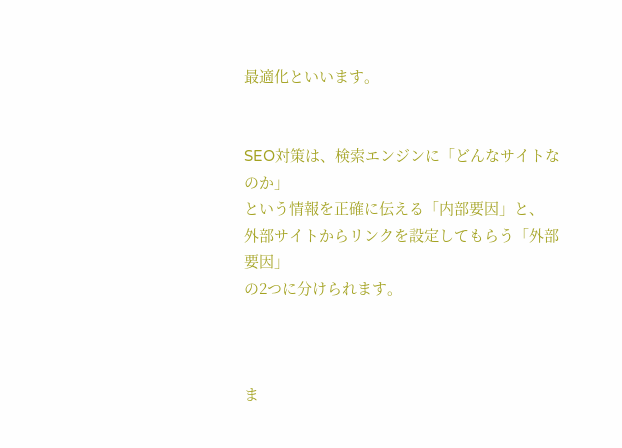最適化といいます。


SEO対策は、検索エンジンに「どんなサイトなのか」
という情報を正確に伝える「内部要因」と、
外部サイトからリンクを設定してもらう「外部要因」
の2つに分けられます。



ま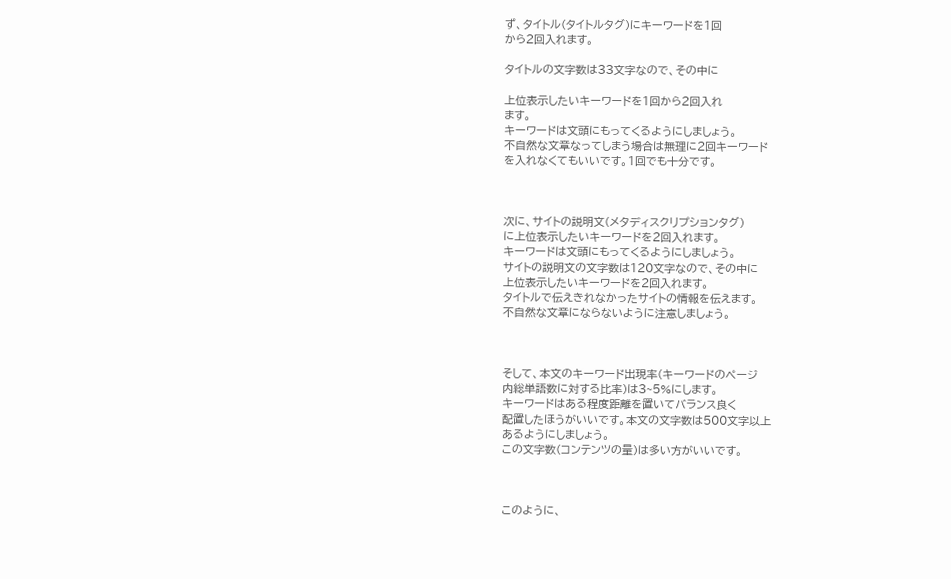ず、タイトル(タイトルタグ)にキーワードを1回
から2回入れます。

タイトルの文字数は33文字なので、その中に

上位表示したいキーワードを1回から2回入れ
ます。
キーワードは文頭にもってくるようにしましょう。
不自然な文章なってしまう場合は無理に2回キーワード
を入れなくてもいいです。1回でも十分です。



次に、サイトの説明文(メタディスクリプションタグ)
に上位表示したいキーワードを2回入れます。
キーワードは文頭にもってくるようにしましょう。
サイトの説明文の文字数は120文字なので、その中に
上位表示したいキーワードを2回入れます。
タイトルで伝えきれなかったサイトの情報を伝えます。
不自然な文章にならないように注意しましょう。



そして、本文のキーワード出現率(キーワードのページ
内総単語数に対する比率)は3~5%にします。
キーワードはある程度距離を置いてバランス良く
配置したほうがいいです。本文の文字数は500文字以上
あるようにしましょう。
この文字数(コンテンツの量)は多い方がいいです。



このように、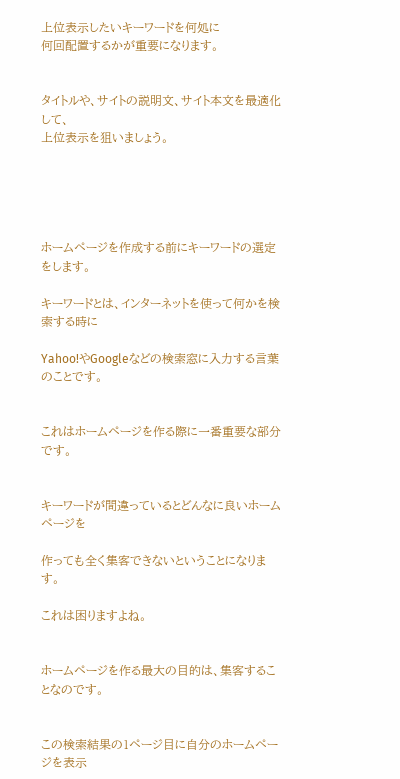上位表示したいキーワードを何処に
何回配置するかが重要になります。


タイトルや、サイトの説明文、サイト本文を最適化して、
上位表示を狙いましょう。





ホームページを作成する前にキーワードの選定をします。

キーワードとは、インターネットを使って何かを検索する時に

Yahoo!やGoogleなどの検索窓に入力する言葉のことです。


これはホームページを作る際に一番重要な部分です。


キーワードが間違っているとどんなに良いホームページを

作っても全く集客できないということになります。

これは困りますよね。


ホームページを作る最大の目的は、集客することなのです。


この検索結果の1ページ目に自分のホームページを表示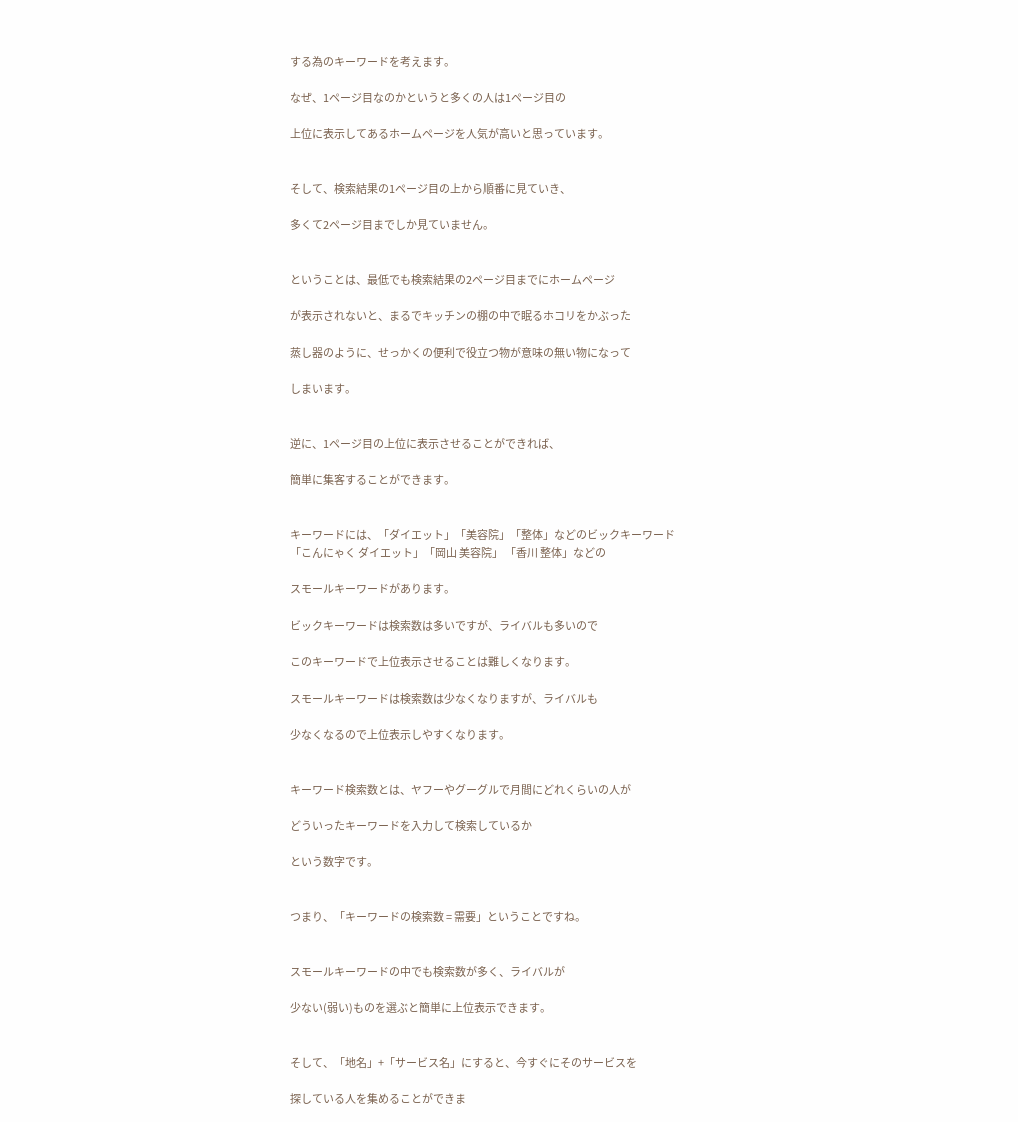する為のキーワードを考えます。

なぜ、1ページ目なのかというと多くの人は1ページ目の

上位に表示してあるホームページを人気が高いと思っています。


そして、検索結果の1ページ目の上から順番に見ていき、

多くて2ページ目までしか見ていません。


ということは、最低でも検索結果の2ページ目までにホームページ

が表示されないと、まるでキッチンの棚の中で眠るホコリをかぶった

蒸し器のように、せっかくの便利で役立つ物が意味の無い物になって

しまいます。


逆に、1ページ目の上位に表示させることができれば、

簡単に集客することができます。


キーワードには、「ダイエット」「美容院」「整体」などのビックキーワード
「こんにゃく ダイエット」「岡山 美容院」 「香川 整体」などの

スモールキーワードがあります。

ビックキーワードは検索数は多いですが、ライバルも多いので

このキーワードで上位表示させることは難しくなります。

スモールキーワードは検索数は少なくなりますが、ライバルも

少なくなるので上位表示しやすくなります。


キーワード検索数とは、ヤフーやグーグルで月間にどれくらいの人が

どういったキーワードを入力して検索しているか

という数字です。


つまり、「キーワードの検索数 = 需要」ということですね。


スモールキーワードの中でも検索数が多く、ライバルが

少ない(弱い)ものを選ぶと簡単に上位表示できます。


そして、「地名」+「サービス名」にすると、今すぐにそのサービスを

探している人を集めることができま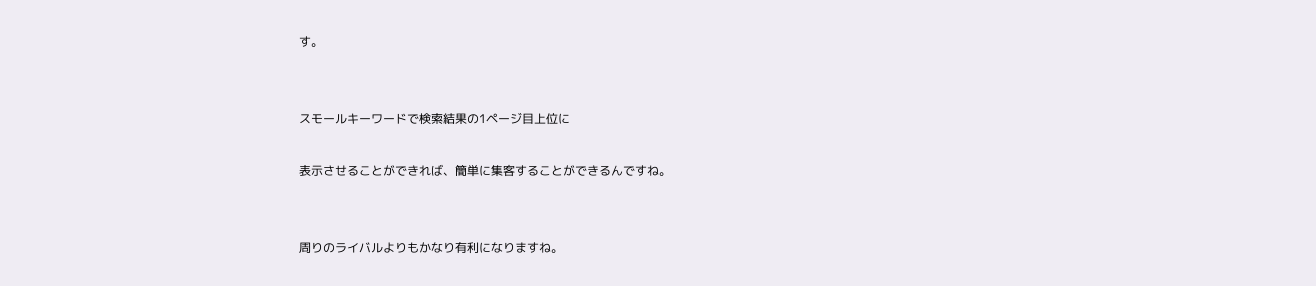す。


スモールキーワードで検索結果の1ページ目上位に

表示させることができれば、簡単に集客することができるんですね。


周りのライバルよりもかなり有利になりますね。